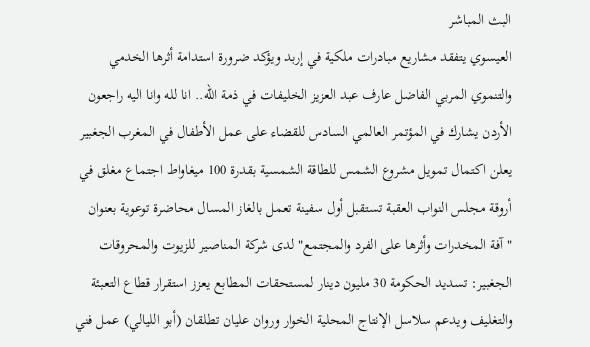البث المباشر
العيسوي يتفقد مشاريع مبادرات ملكية في إربد ويؤكد ضرورة استدامة أثرها الخدمي والتنموي المربي الفاضل عارف عبد العزيز الخليفات في ذمة الله.. انا لله وانا اليه راجعون الأردن يشارك في المؤتمر العالمي السادس للقضاء على عمل الأطفال في المغرب الجغبير يعلن اكتمال تمويل مشروع الشمس للطاقة الشمسية بقدرة 100 ميغاواط اجتماع مغلق في أروقة مجلس النواب العقبة تستقبل أول سفينة تعمل بالغاز المسال محاضرة توعوية بعنوان "آفة المخدرات وأثرها على الفرد والمجتمع" لدى شركة المناصير للزيوت والمحروقات الجغبير: تسديد الحكومة 30 مليون دينار لمستحقات المطابع يعزز استقرار قطاع التعبئة والتغليف ويدعم سلاسل الإنتاج المحلية الخوار وروان عليان تطلقان (أبو الليالي) عمل فني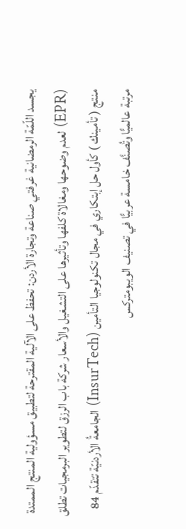يجسد اللّمّة الرمضانية غرفتي صناعة وتجارة الأردن: تحفظ على الآلية المقترحة لتطبيق مسؤولية المنتج الممتدة (EPR) لعدم وضوحها ومغالاة كلفها وتأثيرها على التشغيل والأسعار شركة باب الرزق لتطوير البرمجيات تطلق منتج ( تأمينك ) كأول حل إبتكاري في مجال تكنولوجيا التأمين (InsurTech) الجامعةُ الأردنيّة تتقدّم 84 مرتبة عالميًّا وتُصنَّف خامسة عربيًّا في تصنيف الويبومتركس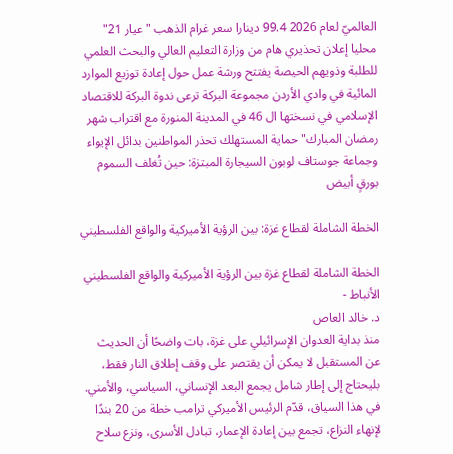العالميّ لعام 2026 99.4 دينارا سعر غرام الذهب "عيار 21" محليا إعلان تحذيري هام من وزارة التعليم العالي والبحث العلمي للطلبة وذويهم الحيصة يفتتح ورشة عمل حول إعادة توزيع الموارد المائية في وادي الأردن مجموعة البركة ترعى ندوة البركة للاقتصاد الإسلامي في نسختها ال 46 في المدينة المنورة مع اقتراب شهر رمضان المبارك" حماية المستهلك تحذر المواطنين بدائل الإيواء وجماعة جوستاف لوبون السيجارة المبتزة: حين تُغلف السموم بورقٍ أبيض

الخطة الشاملة لقطاع غزة: بين الرؤية الأميركية والواقع الفلسطيني

الخطة الشاملة لقطاع غزة بين الرؤية الأميركية والواقع الفلسطيني
الأنباط -
د. خالد العاص
منذ بداية العدوان الإسرائيلي على غزة، بات واضحًا أن الحديث عن المستقبل لا يمكن أن يقتصر على وقف إطلاق النار فقط، بليحتاج إلى إطار شامل يجمع البعد الإنساني، السياسي، والأمني. في هذا السياق، قدّم الرئيس الأميركي ترامب خطة من 20 بندًا لإنهاء النزاع، تجمع بين إعادة الإعمار، تبادل الأسرى، ونزع سلاح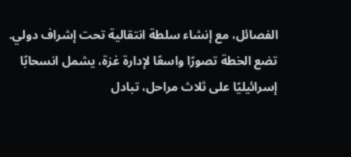الفصائل، مع إنشاء سلطة انتقالية تحت إشراف دولي.
تضع الخطة تصورًا واسعًا لإدارة غزة، يشمل انسحابًا إسرائيليًا على ثلاث مراحل، تبادل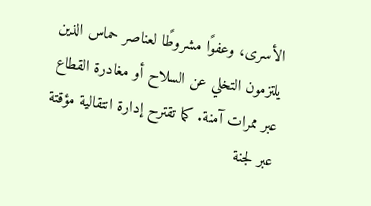الأسرى، وعفوًا مشروطًا لعناصر حماس الذين يلتزمون التخلي عن السلاح أو مغادرة القطاع عبر ممرات آمنة. كما تقترح إدارة انتقالية مؤقتة عبر لجنة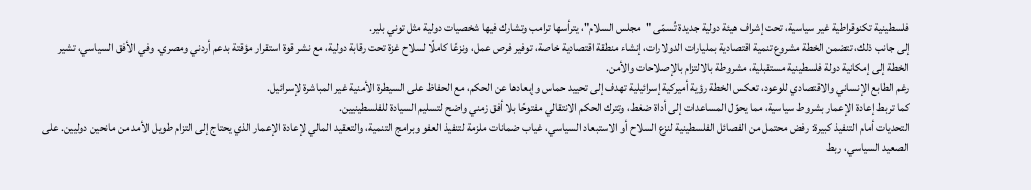فلسطينية تكنوقراطية غير سياسية، تحت إشراف هيئة دولية جديدة تُسمّى "مجلس السلام"، يترأسها ترامب وتشارك فيها شخصيات دولية مثل توني بلير.
إلى جانب ذلك، تتضمن الخطة مشروع تنمية اقتصادية بمليارات الدولارات، إنشاء منطقة اقتصادية خاصة، توفير فرص عمل، ونزعًا كاملًا لسلاح غزة تحت رقابة دولية، مع نشر قوة استقرار مؤقتة بدعم أردني ومصري. وفي الأفق السياسي، تشير الخطة إلى إمكانية دولة فلسطينية مستقبلية، مشروطة بالالتزام بالإصلاحات والأمن.
رغم الطابع الإنساني والاقتصادي للوعود، تعكس الخطة رؤية أميركية إسرائيلية تهدف إلى تحييد حماس وإبعادها عن الحكم، مع الحفاظ على السيطرة الأمنية غير المباشرة لإسرائيل.
كما تربط إعادة الإعمار بشروط سياسية، مما يحوّل المساعدات إلى أداة ضغط، وتترك الحكم الانتقالي مفتوحًا بلا أفق زمني واضح لتسليم السيادة للفلسطينيين.
التحديات أمام التنفيذ كبيرة: رفض محتمل من الفصائل الفلسطينية لنزع السلاح أو الاستبعاد السياسي، غياب ضمانات ملزمة لتنفيذ العفو وبرامج التنمية، والتعقيد المالي لإعادة الإعمار الذي يحتاج إلى التزام طويل الأمد من مانحين دوليين. على الصعيد السياسي، ربط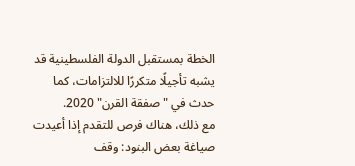الخطة بمستقبل الدولة الفلسطينية قد يشبه تأجيلًا متكررًا للالتزامات، كما حدث في "صفقة القرن" 2020.
مع ذلك، هناك فرص للتقدم إذا أعيدت صياغة بعض البنود: وقف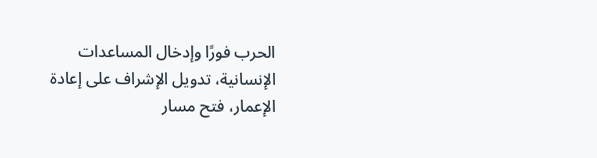الحرب فورًا وإدخال المساعدات الإنسانية، تدويل الإشراف على إعادة الإعمار، فتح مسار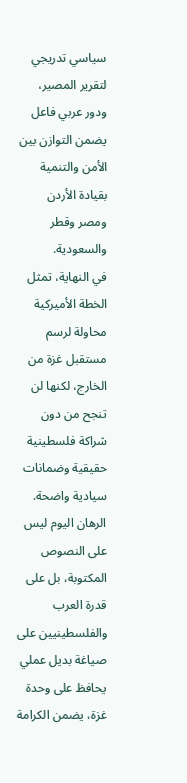سياسي تدريجي لتقرير المصير، ودور عربي فاعل يضمن التوازن بين الأمن والتنمية بقيادة الأردن ومصر وقطر والسعودية.
في النهاية، تمثل الخطة الأميركية محاولة لرسم مستقبل غزة من الخارج، لكنها لن تنجح من دون شراكة فلسطينية حقيقية وضمانات سيادية واضحة. الرهان اليوم ليس على النصوص المكتوبة، بل على قدرة العرب والفلسطينيين على صياغة بديل عملي يحافظ على وحدة غزة، يضمن الكرامة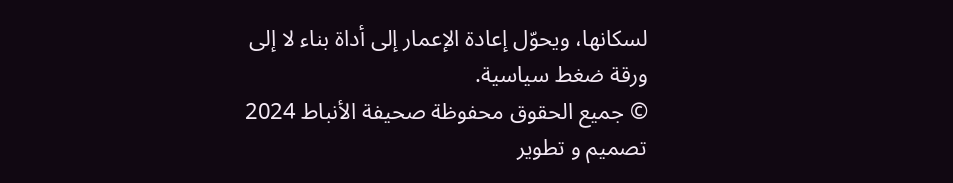لسكانها، ويحوّل إعادة الإعمار إلى أداة بناء لا إلى ورقة ضغط سياسية.
© جميع الحقوق محفوظة صحيفة الأنباط 2024
تصميم و تطوير